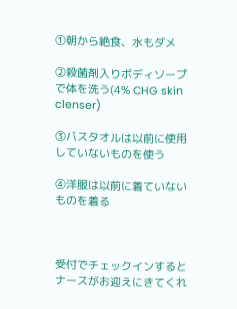①朝から絶食、水もダメ

②殺菌剤入りボディソープで体を洗う(4% CHG skin clenser)

③バスタオルは以前に使用していないものを使う

④洋服は以前に着ていないものを着る



受付でチェックインするとナースがお迎えにきてくれ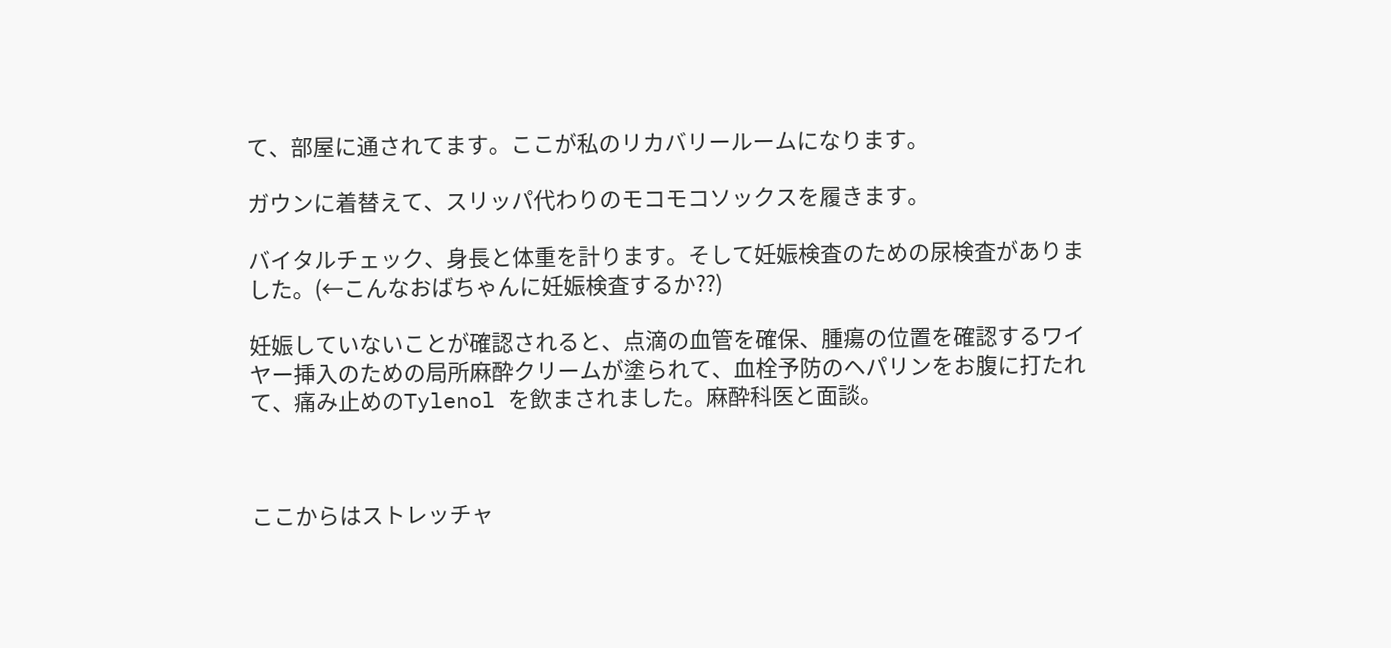て、部屋に通されてます。ここが私のリカバリールームになります。

ガウンに着替えて、スリッパ代わりのモコモコソックスを履きます。

バイタルチェック、身長と体重を計ります。そして妊娠検査のための尿検査がありました。(←こんなおばちゃんに妊娠検査するか??)

妊娠していないことが確認されると、点滴の血管を確保、腫瘍の位置を確認するワイヤー挿入のための局所麻酔クリームが塗られて、血栓予防のヘパリンをお腹に打たれて、痛み止めのTylenol を飲まされました。麻酔科医と面談。



ここからはストレッチャ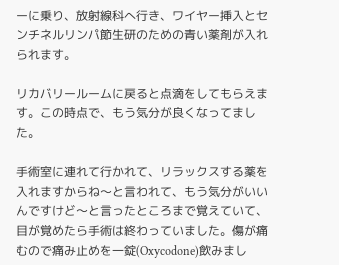ーに乗り、放射線科へ行き、ワイヤー挿入とセンチネルリンパ節生研のための青い薬剤が入れられます。

リカバリールームに戻ると点滴をしてもらえます。この時点で、もう気分が良くなってました。

手術室に連れて行かれて、リラックスする薬を入れますからね〜と言われて、もう気分がいいんですけど〜と言ったところまで覚えていて、目が覚めたら手術は終わっていました。傷が痛むので痛み止めを一錠(Oxycodone)飲みまし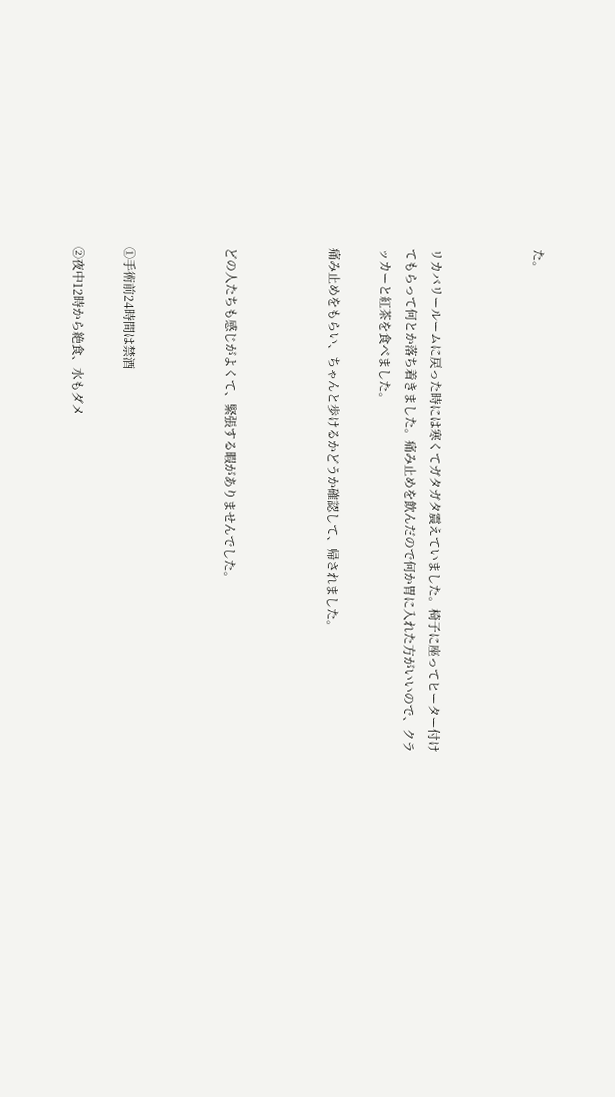た。



リカバリールームに戻った時には寒くてガタガタ震えていました。椅子に座ってヒーター付けてもらって何とか落ち着きました。痛み止めを飲んだので何か胃に入れた方がいいので、クラッカーと紅茶を食べました。

痛み止めをもらい、ちゃんと歩けるかどうか確認して、帰されました。



どの人たちも感じがよくて、緊張する暇がありませんでした。



①手術前24時間は禁酒

②夜中12時から絶食、水もダメ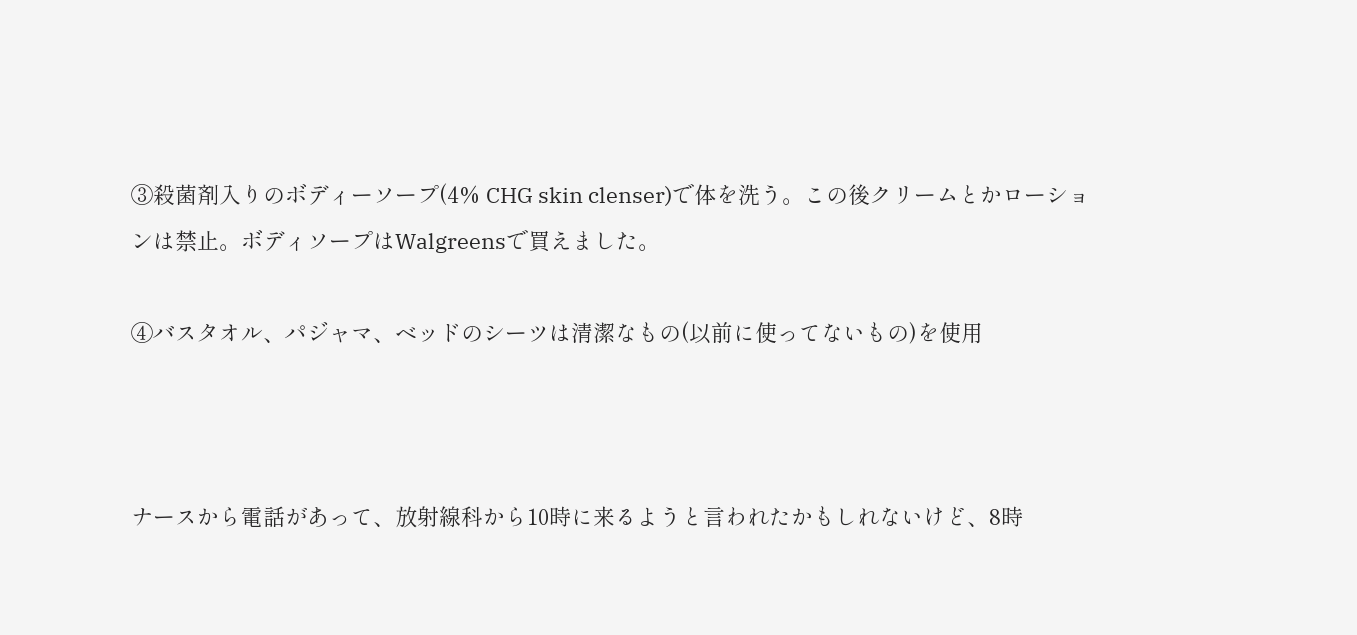③殺菌剤入りのボディーソープ(4% CHG skin clenser)で体を洗う。この後クリームとかローションは禁止。ボディソープはWalgreensで買えました。

④バスタオル、パジャマ、ベッドのシーツは清潔なもの(以前に使ってないもの)を使用



ナースから電話があって、放射線科から10時に来るようと言われたかもしれないけど、8時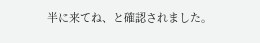半に来てね、と確認されました。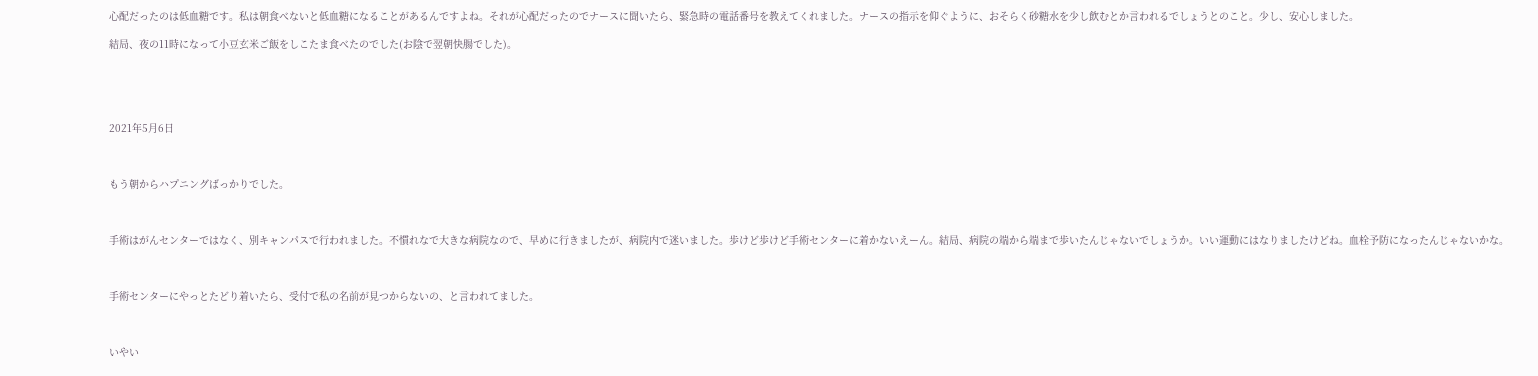心配だったのは低血糖です。私は朝食べないと低血糖になることがあるんですよね。それが心配だったのでナースに聞いたら、緊急時の電話番号を教えてくれました。ナースの指示を仰ぐように、おそらく砂糖水を少し飲むとか言われるでしょうとのこと。少し、安心しました。

結局、夜の11時になって小豆玄米ご飯をしこたま食べたのでした(お陰で翌朝快腸でした)。





2021年5月6日



もう朝からハプニングばっかりでした。



手術はがんセンターではなく、別キャンパスで行われました。不慣れなで大きな病院なので、早めに行きましたが、病院内で迷いました。歩けど歩けど手術センターに着かないえーん。結局、病院の端から端まで歩いたんじゃないでしょうか。いい運動にはなりましたけどね。血栓予防になったんじゃないかな。



手術センターにやっとたどり着いたら、受付で私の名前が見つからないの、と言われてました。



いやい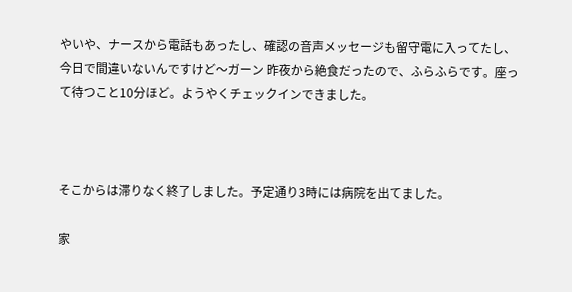やいや、ナースから電話もあったし、確認の音声メッセージも留守電に入ってたし、今日で間違いないんですけど〜ガーン 昨夜から絶食だったので、ふらふらです。座って待つこと10分ほど。ようやくチェックインできました。



そこからは滞りなく終了しました。予定通り3時には病院を出てました。

家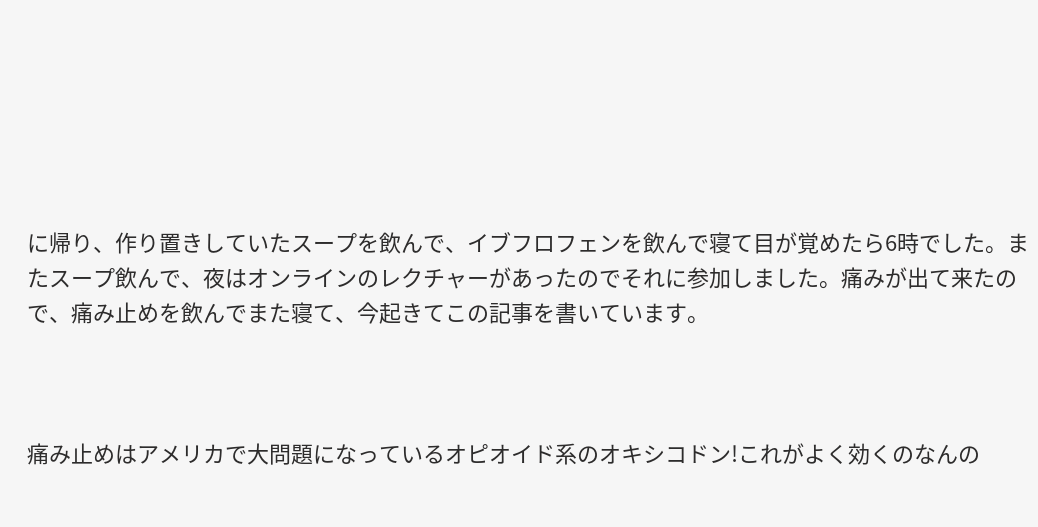に帰り、作り置きしていたスープを飲んで、イブフロフェンを飲んで寝て目が覚めたら6時でした。またスープ飲んで、夜はオンラインのレクチャーがあったのでそれに参加しました。痛みが出て来たので、痛み止めを飲んでまた寝て、今起きてこの記事を書いています。



痛み止めはアメリカで大問題になっているオピオイド系のオキシコドン!これがよく効くのなんの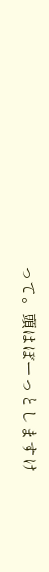って。頭はぼーっとしますけ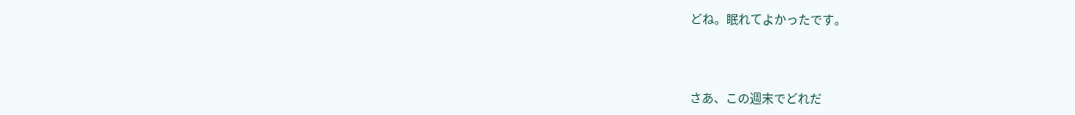どね。眠れてよかったです。



さあ、この週末でどれだ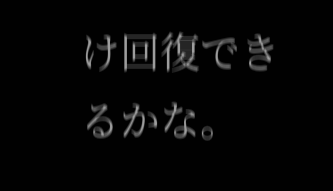け回復できるかな。